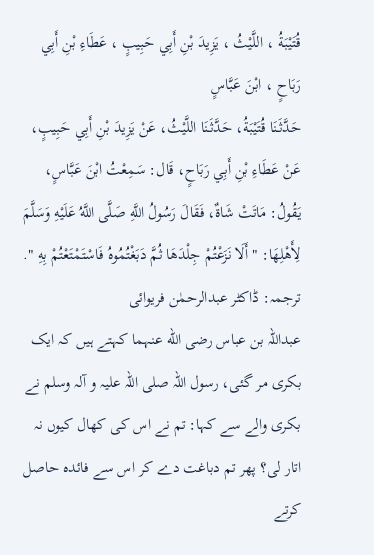قُتَيْبَةُ ، اللَّيْثُ ، يَزِيدَ بْنِ أَبِي حَبِيبٍ ، عَطَاءِ بْنِ أَبِي رَبَاحٍ ، ابْنَ عَبَّاسٍ
حَدَّثَنَا قُتَيْبَةُ، حَدَّثَنَا اللَّيْثُ، عَنْ يَزِيدَ بْنِ أَبِي حَبِيبٍ، عَنْ عَطَاءِ بْنِ أَبِي رَبَاحٍ، قَال: سَمِعْتُ ابْنَ عَبَّاسٍ، يَقُولُ: مَاتَتْ شَاةٌ، فَقَالَ رَسُولُ اللَّهِ صَلَّى اللَّهُ عَلَيْهِ وَسَلَّمَ لِأَهْلِهَا: " أَلَا نَزَعْتُمْ جِلْدَهَا ثُمَّ دَبَغْتُمُوهُ فَاسْتَمْتَعْتُمْ بِهِ ".
ترجمہ: ڈاکٹر عبدالرحمٰن فریوائی
عبداللہ بن عباس رضی الله عنہما کہتے ہیں کہ ایک بکری مر گئی، رسول اللہ صلی اللہ علیہ و آلہ وسلم نے بکری والے سے کہا: تم نے اس کی کھال کیوں نہ اتار لی؟ پھر تم دباغت دے کر اس سے فائدہ حاصل کرتے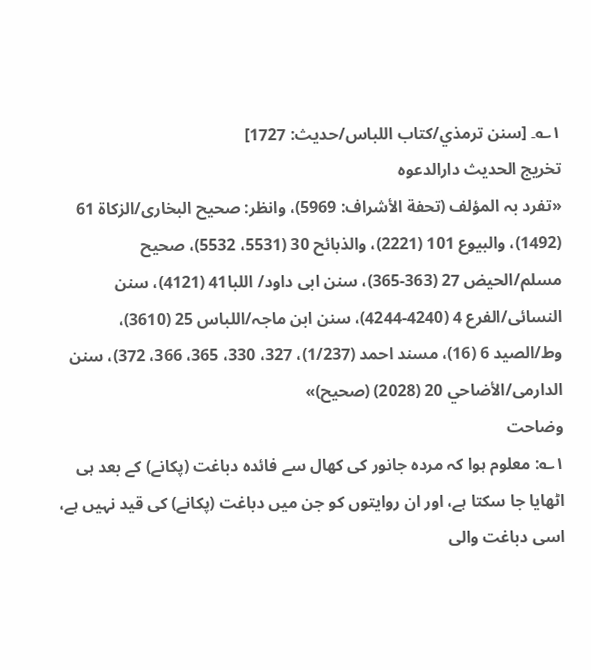۱؎۔ [سنن ترمذي/كتاب اللباس/حدیث: 1727]
تخریج الحدیث دارالدعوہ
«تفرد بہ المؤلف (تحفة الأشراف: 5969)، وانظر: صحیح البخاری/الزکاة 61 (1492)، والبیوع 101 (2221)، والذبائح 30 (5531، 5532)، صحیح مسلم/الحیض 27 (363-365)، سنن ابی داود/ اللبا41 (4121)، سنن النسائی/الفرع 4 (4240-4244)، سنن ابن ماجہ/اللباس 25 (3610)، وط/الصید 6 (16)، مسند احمد (1/237)، 327، 330، 365، 366، 372)، سنن الدارمی/الأضاحي 20 (2028) (صحیح)»
وضاحت
۱؎: معلوم ہوا کہ مردہ جانور کی کھال سے فائدہ دباغت (پکانے) کے بعد ہی اٹھایا جا سکتا ہے، اور ان روایتوں کو جن میں دباغت (پکانے) کی قید نہیں ہے، اسی دباغت والی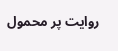روایت پر محمول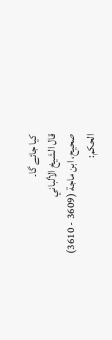کیا جائے گا۔
قال الشيخ الألباني
صحيح، ابن ماجة (3609 - 3610)
الحكم: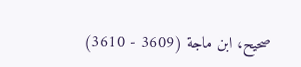صحيح، ابن ماجة (3609 - 3610)